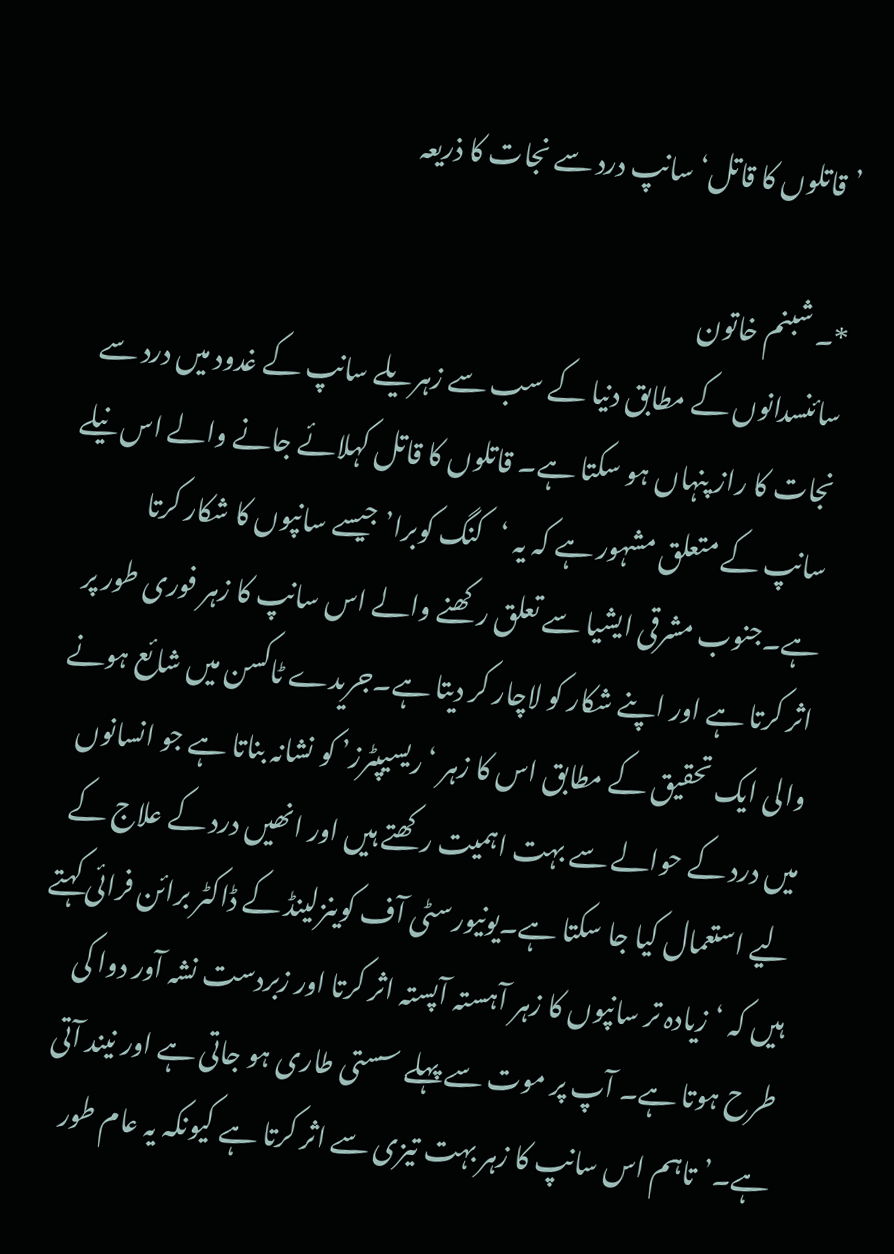’قاتلوں کا قاتل‘ سانپ درد سے نجات کا ذریعہ

*۔ شبنم خاتون
سائنسدانوں کے مطابق دنیا کے سب سے زہریلے سانپ کے غدود میں درد سے نجات کا راز پنہاں ہو سکتا ہے۔ قاتلوں کا قاتل کہلائے جانے والے اس نیلے سانپ کے متعلق مشہور ہے کہ یہ ‘کنگ کوبرا’ جیسے سانپوں کا شکار کرتا ہے۔جنوب مشرقی ایشیا سے تعلق رکھنے والے اس سانپ کا زہر فوری طور پر اثر کرتا ہے اور اپنے شکار کو لاچار کر دیتا ہے۔جریدے ٹاکسن میں شائع ہونے والی ایک تحقیق کے مطابق اس کا زہر ‘ریسیپٹرز’ کو نشانہ بناتا ہے جو انسانوں میں درد کے حوالے سے بہت اہمیت رکھتے ہیں اور انھیں درد کے علاج کے لیے استعمال کیا جا سکتا ہے۔یونیورسٹی آف کوینزلینڈ کے ڈاکٹر برائن فرائی کہتے ہیں کہ ‘زیادہ تر سانپوں کا زہر آہستہ آپستہ اثر کرتا اور زبردست نشہ آور دوا کی طرح ہوتا ہے۔ آپ پر موت سے پہلے سستی طاری ہو جاتی ہے اور نیند آتی ہے۔’تاہم اس سانپ کا زہر بہت تیزی سے اثر کرتا ہے کیونکہ یہ عام طور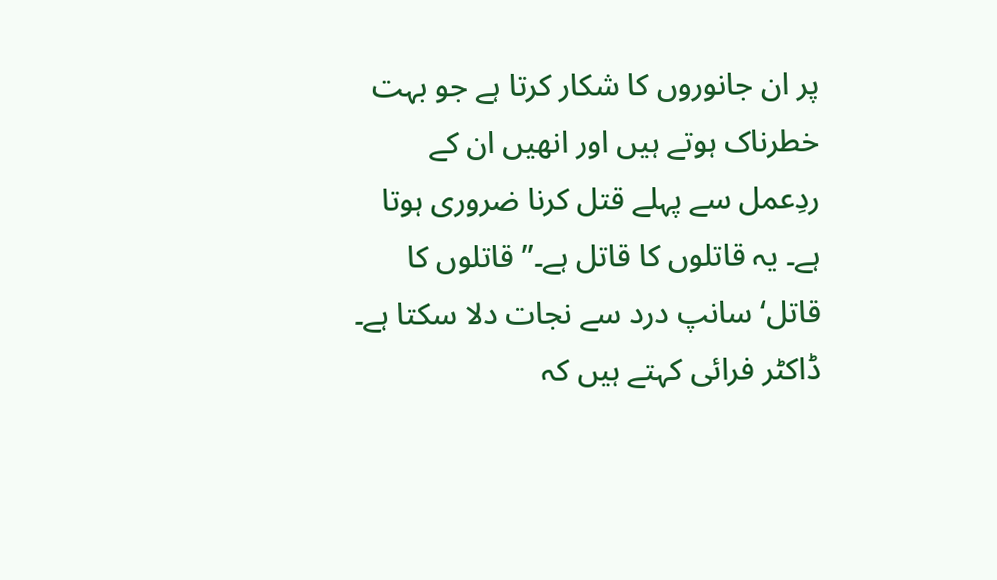پر ان جانوروں کا شکار کرتا ہے جو بہت خطرناک ہوتے ہیں اور انھیں ان کے ردِعمل سے پہلے قتل کرنا ضروری ہوتا ہے۔ یہ قاتلوں کا قاتل ہے۔’’قاتلوں کا قاتل‘ سانپ درد سے نجات دلا سکتا ہے۔ ڈاکٹر فرائی کہتے ہیں کہ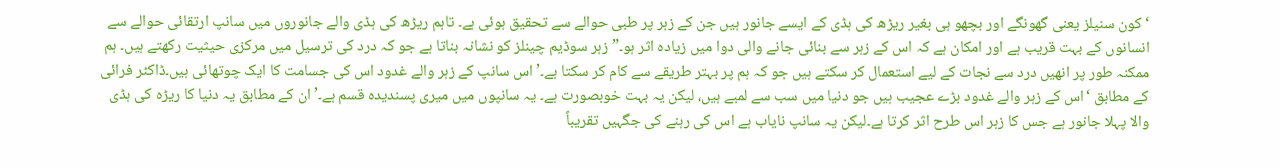‘کون سنیلز یعنی گھونگے اور بچھو ہی بغیر ریڑھ کی ہڈی کے ایسے جانور ہیں جن کے زہر پر طبی حوالے سے تحقیق ہوئی ہے۔ تاہم ریڑھ کی ہڈی والے جانوروں میں سانپ ارتقائی حوالے سے انسانوں کے بہت قریب ہے اور امکان ہے کہ اس کے زہر سے بنائی جانے والی دوا میں زیادہ اثر ہو۔”زہر سوڈیم چینلز کو نشانہ بناتا ہے جو کہ درد کی ترسیل میں مرکزی حیثیت رکھتے ہیں۔ ہم ممکنہ طور پر انھیں درد سے نجات کے لیے استعمال کر سکتے ہیں جو کہ ہم پر بہتر طریقے سے کام کر سکتا ہے۔’اس سانپ کے زہر والے غدود اس کی جسامت کا ایک چوتھائی ہیں۔ڈاکٹر فرائی کے مطابق ‘اس کے زہر والے غدود بڑے عجیب ہیں جو دنیا میں سب سے لمبے ہیں، لیکن یہ بہت خوبصورت ہے۔ یہ سانپوں میں میری پسندیدہ قسم ہے۔’ان کے مطابق یہ دنیا کا ریڑہ کی ہڈی والا پہلا جانور ہے جس کا زہر اس طرح اثر کرتا ہے۔لیکن یہ سانپ نایاب ہے اس کی رہنے کی جگہیں تقریباً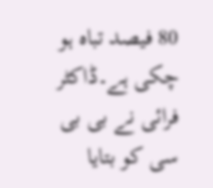80 فیصد تباہ ہو چکی ہے۔ڈاکٹر فرائی نے بی بی سی کو بتایا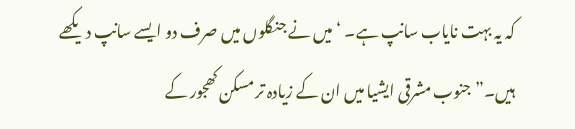کہ یہ بہت نایاب سانپ ہے۔ ‘میں نے جنگلوں میں صرف دو ایسے سانپ دیکھے ہیں۔”جنوب مشرقی ایشیا میں ان کے زیادہ تر مسکن کھجور کے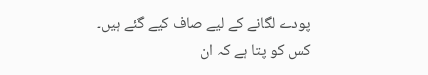پودے لگانے کے لیے صاف کیے گئے ہیں۔ کس کو پتا ہے کہ ان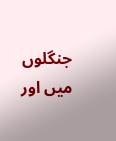جنگلوں میں اور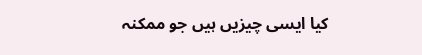کیا ایسی چیزیں ہیں جو ممکنہ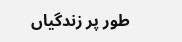طور پر زندگیاں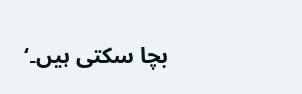بچا سکتی ہیں۔‘